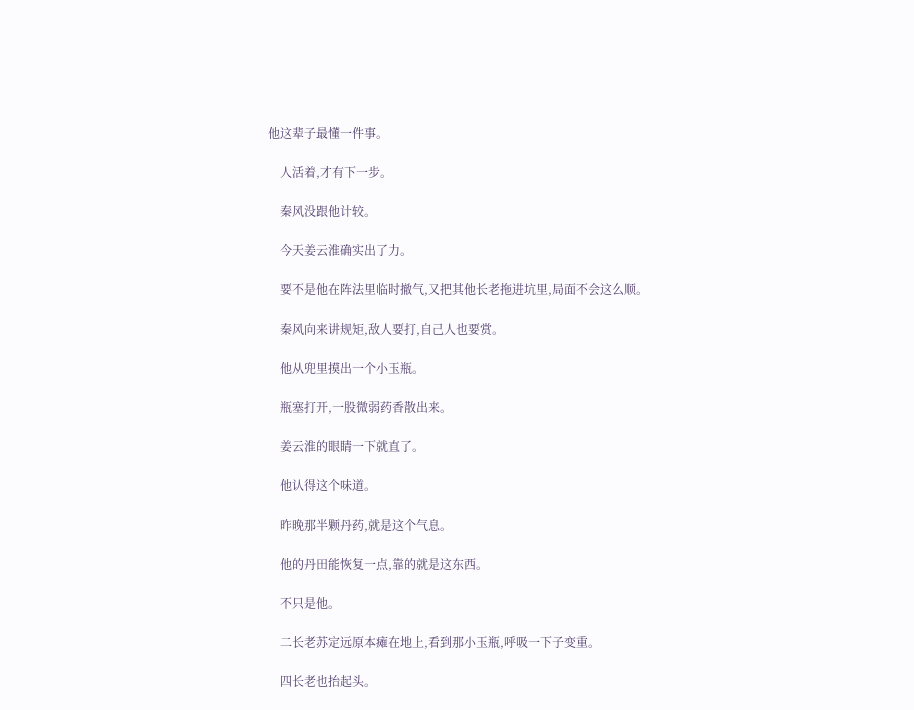他这辈子最懂一件事。

    人活着,才有下一步。

    秦风没跟他计较。

    今天姜云淮确实出了力。

    要不是他在阵法里临时撤气,又把其他长老拖进坑里,局面不会这么顺。

    秦风向来讲规矩,敌人要打,自己人也要赏。

    他从兜里摸出一个小玉瓶。

    瓶塞打开,一股微弱药香散出来。

    姜云淮的眼睛一下就直了。

    他认得这个味道。

    昨晚那半颗丹药,就是这个气息。

    他的丹田能恢复一点,靠的就是这东西。

    不只是他。

    二长老苏定远原本瘫在地上,看到那小玉瓶,呼吸一下子变重。

    四长老也抬起头。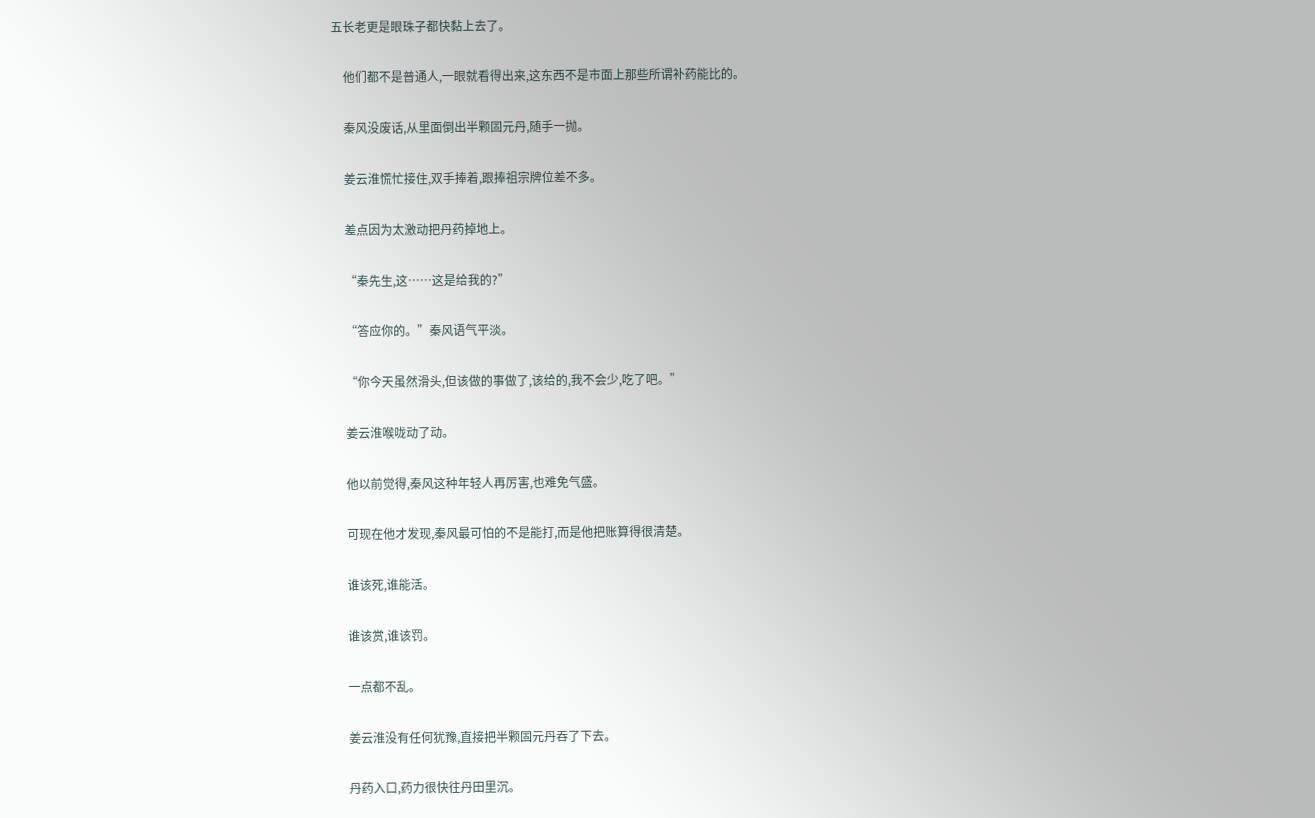五长老更是眼珠子都快黏上去了。

    他们都不是普通人,一眼就看得出来,这东西不是市面上那些所谓补药能比的。

    秦风没废话,从里面倒出半颗固元丹,随手一抛。

    姜云淮慌忙接住,双手捧着,跟捧祖宗牌位差不多。

    差点因为太激动把丹药掉地上。

    “秦先生,这……这是给我的?”

    “答应你的。”秦风语气平淡。

    “你今天虽然滑头,但该做的事做了,该给的,我不会少,吃了吧。”

    姜云淮喉咙动了动。

    他以前觉得,秦风这种年轻人再厉害,也难免气盛。

    可现在他才发现,秦风最可怕的不是能打,而是他把账算得很清楚。

    谁该死,谁能活。

    谁该赏,谁该罚。

    一点都不乱。

    姜云淮没有任何犹豫,直接把半颗固元丹吞了下去。

    丹药入口,药力很快往丹田里沉。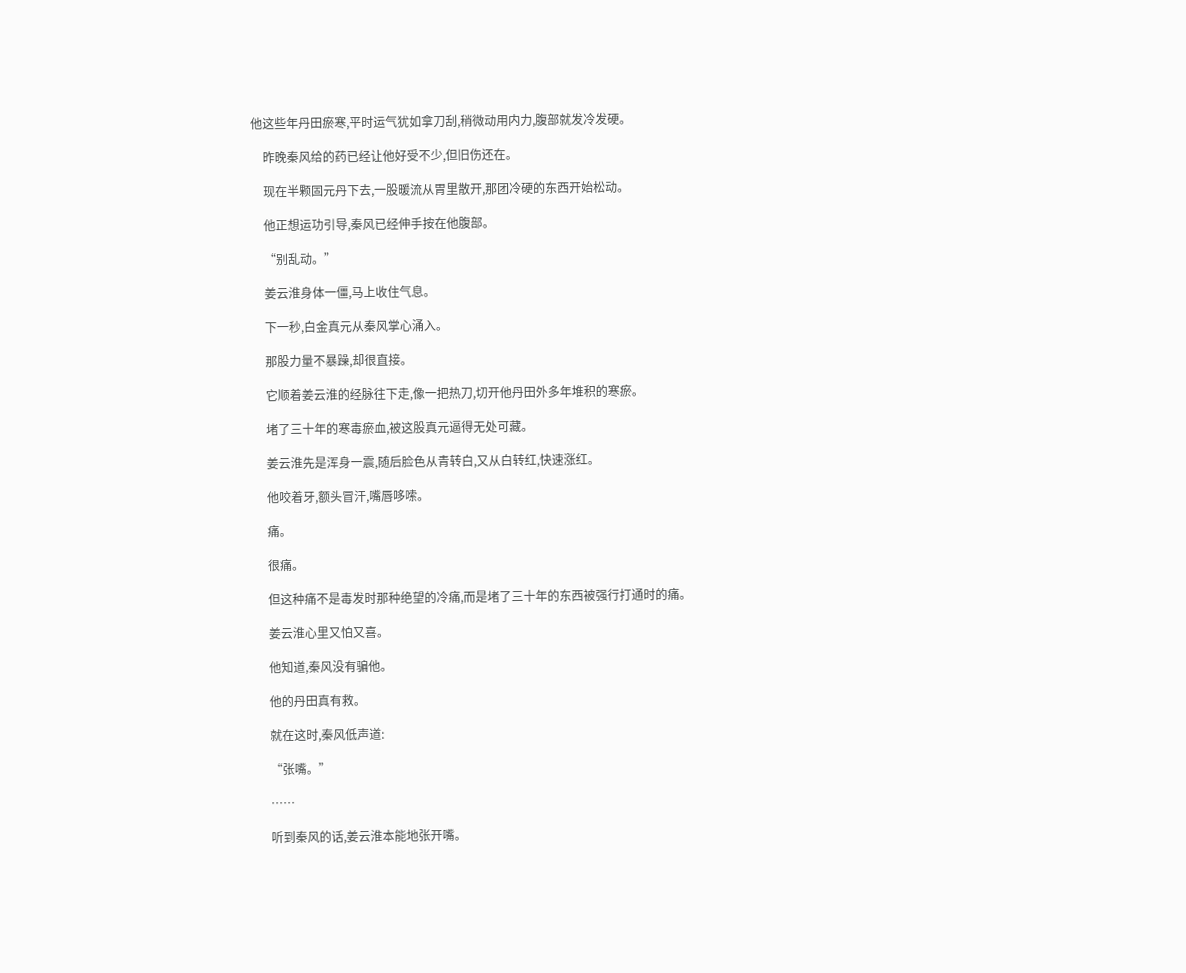他这些年丹田瘀寒,平时运气犹如拿刀刮,稍微动用内力,腹部就发冷发硬。

    昨晚秦风给的药已经让他好受不少,但旧伤还在。

    现在半颗固元丹下去,一股暖流从胃里散开,那团冷硬的东西开始松动。

    他正想运功引导,秦风已经伸手按在他腹部。

    “别乱动。”

    姜云淮身体一僵,马上收住气息。

    下一秒,白金真元从秦风掌心涌入。

    那股力量不暴躁,却很直接。

    它顺着姜云淮的经脉往下走,像一把热刀,切开他丹田外多年堆积的寒瘀。

    堵了三十年的寒毒瘀血,被这股真元逼得无处可藏。

    姜云淮先是浑身一震,随后脸色从青转白,又从白转红,快速涨红。

    他咬着牙,额头冒汗,嘴唇哆嗦。

    痛。

    很痛。

    但这种痛不是毒发时那种绝望的冷痛,而是堵了三十年的东西被强行打通时的痛。

    姜云淮心里又怕又喜。

    他知道,秦风没有骗他。

    他的丹田真有救。

    就在这时,秦风低声道:

    “张嘴。”

    ……

    听到秦风的话,姜云淮本能地张开嘴。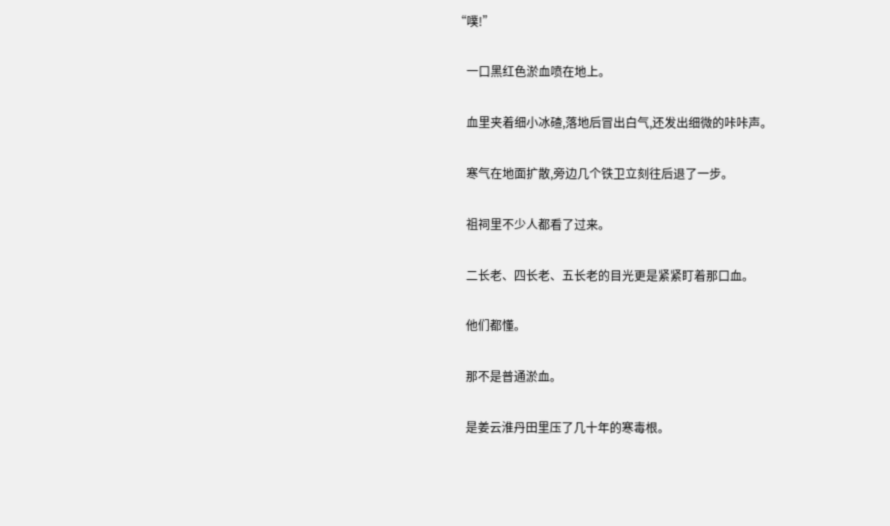“噗!”

    一口黑红色淤血喷在地上。

    血里夹着细小冰碴,落地后冒出白气,还发出细微的咔咔声。

    寒气在地面扩散,旁边几个铁卫立刻往后退了一步。

    祖祠里不少人都看了过来。

    二长老、四长老、五长老的目光更是紧紧盯着那口血。

    他们都懂。

    那不是普通淤血。

    是姜云淮丹田里压了几十年的寒毒根。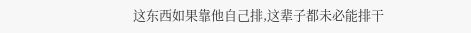这东西如果靠他自己排,这辈子都未必能排干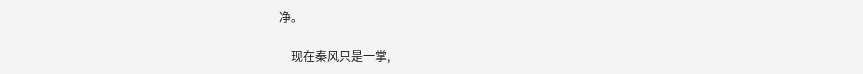净。

    现在秦风只是一掌,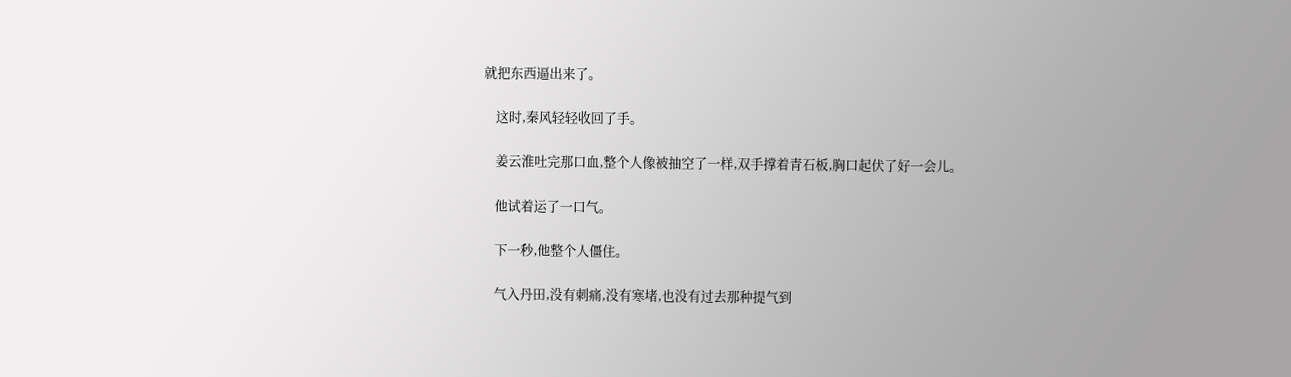就把东西逼出来了。

    这时,秦风轻轻收回了手。

    姜云淮吐完那口血,整个人像被抽空了一样,双手撑着青石板,胸口起伏了好一会儿。

    他试着运了一口气。

    下一秒,他整个人僵住。

    气入丹田,没有刺痛,没有寒堵,也没有过去那种提气到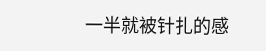一半就被针扎的感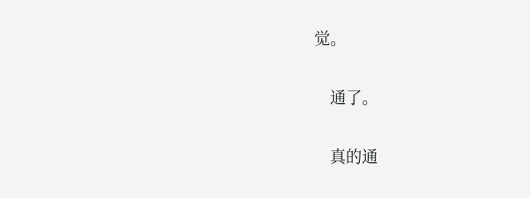觉。

    通了。

    真的通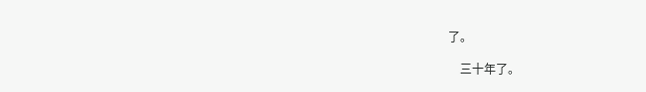了。

    三十年了。